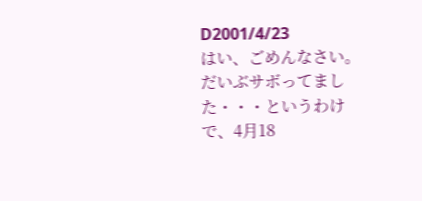D2001/4/23
はい、ごめんなさい。だいぶサボってました・・・というわけで、4月18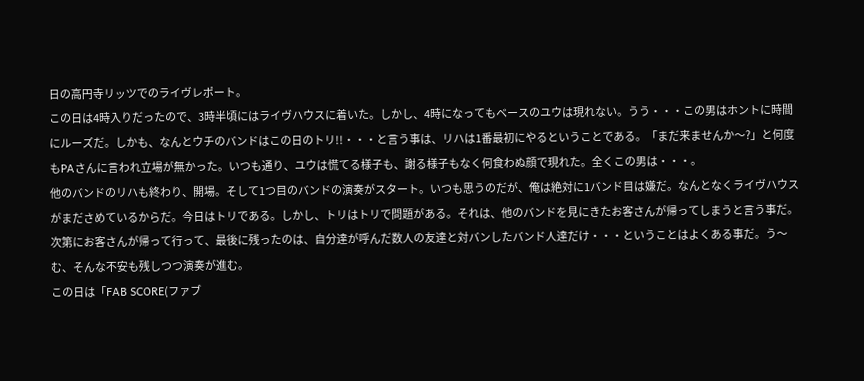日の高円寺リッツでのライヴレポート。
この日は4時入りだったので、3時半頃にはライヴハウスに着いた。しかし、4時になってもベースのユウは現れない。うう・・・この男はホントに時間にルーズだ。しかも、なんとウチのバンドはこの日のトリ!!・・・と言う事は、リハは1番最初にやるということである。「まだ来ませんか〜?」と何度もPAさんに言われ立場が無かった。いつも通り、ユウは慌てる様子も、謝る様子もなく何食わぬ顔で現れた。全くこの男は・・・。
他のバンドのリハも終わり、開場。そして1つ目のバンドの演奏がスタート。いつも思うのだが、俺は絶対に1バンド目は嫌だ。なんとなくライヴハウスがまださめているからだ。今日はトリである。しかし、トリはトリで問題がある。それは、他のバンドを見にきたお客さんが帰ってしまうと言う事だ。次第にお客さんが帰って行って、最後に残ったのは、自分達が呼んだ数人の友達と対バンしたバンド人達だけ・・・ということはよくある事だ。う〜む、そんな不安も残しつつ演奏が進む。
この日は「FAB SCORE(ファブ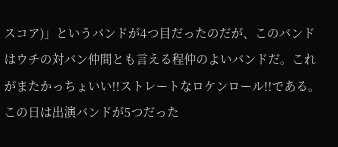スコア)」というバンドが4つ目だったのだが、このバンドはウチの対バン仲間とも言える程仲のよいバンドだ。これがまたかっちょいい!!ストレートなロケンロール!!である。
この日は出演バンドが5つだった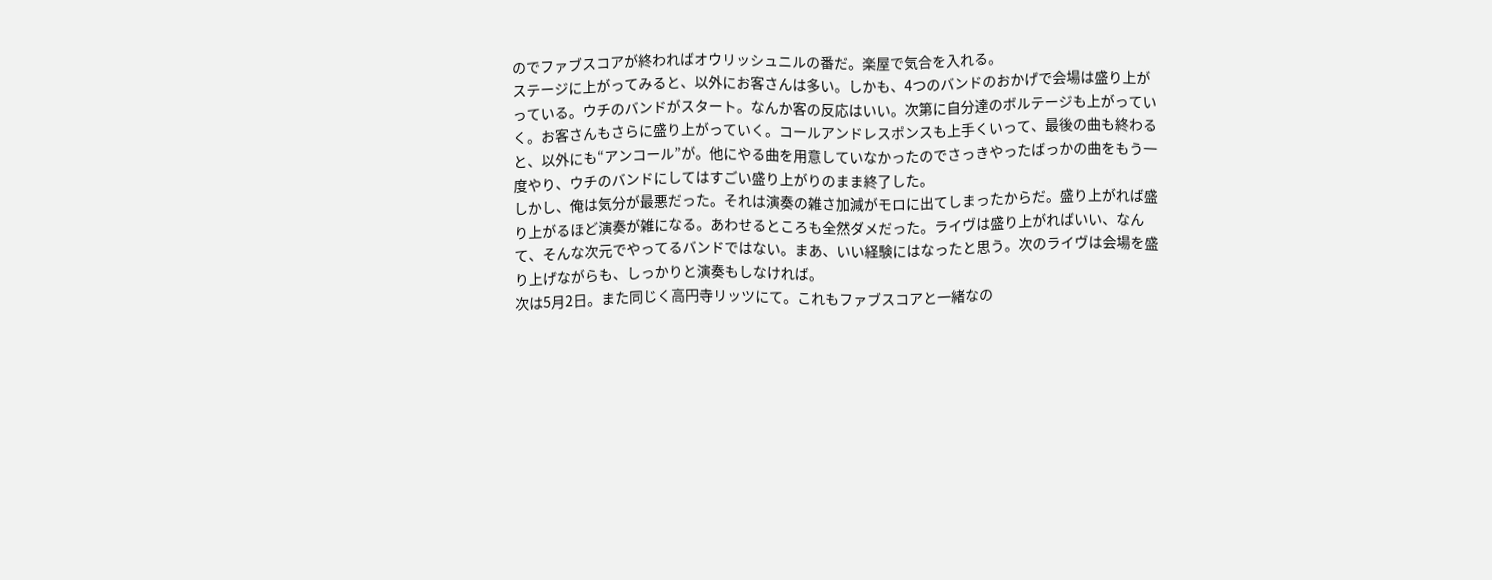のでファブスコアが終わればオウリッシュニルの番だ。楽屋で気合を入れる。
ステージに上がってみると、以外にお客さんは多い。しかも、4つのバンドのおかげで会場は盛り上がっている。ウチのバンドがスタート。なんか客の反応はいい。次第に自分達のボルテージも上がっていく。お客さんもさらに盛り上がっていく。コールアンドレスポンスも上手くいって、最後の曲も終わると、以外にも“アンコール”が。他にやる曲を用意していなかったのでさっきやったばっかの曲をもう一度やり、ウチのバンドにしてはすごい盛り上がりのまま終了した。
しかし、俺は気分が最悪だった。それは演奏の雑さ加減がモロに出てしまったからだ。盛り上がれば盛り上がるほど演奏が雑になる。あわせるところも全然ダメだった。ライヴは盛り上がればいい、なんて、そんな次元でやってるバンドではない。まあ、いい経験にはなったと思う。次のライヴは会場を盛り上げながらも、しっかりと演奏もしなければ。
次は5月2日。また同じく高円寺リッツにて。これもファブスコアと一緒なの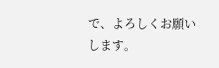で、よろしくお願いします。